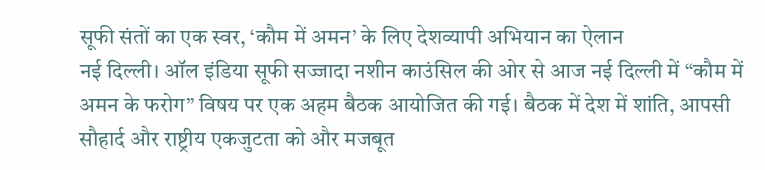सूफी संतों का एक स्वर, ‘कौम में अमन’ के लिए देशव्यापी अभियान का ऐलान
नई दिल्ली। ऑल इंडिया सूफी सज्जादा नशीन काउंसिल की ओर से आज नई दिल्ली में “कौम में अमन के फरोग” विषय पर एक अहम बैठक आयोजित की गई। बैठक में देश में शांति, आपसी सौहार्द और राष्ट्रीय एकजुटता को और मजबूत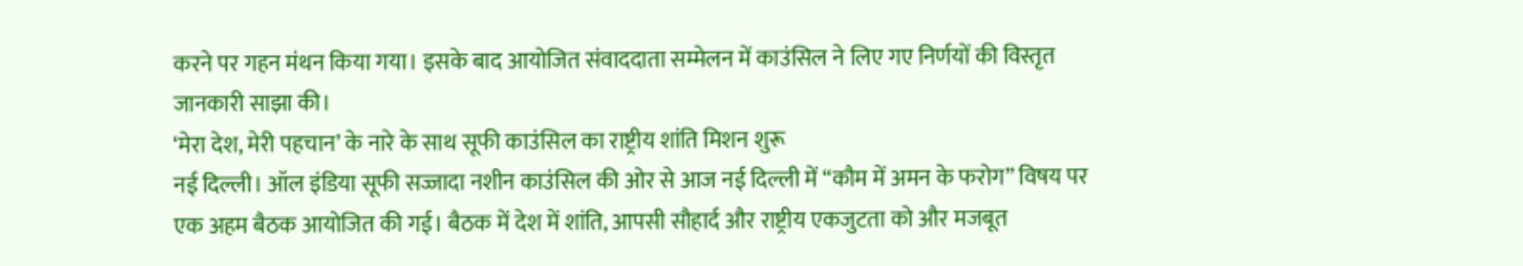करने पर गहन मंथन किया गया। इसके बाद आयोजित संवाददाता सम्मेलन में काउंसिल ने लिए गए निर्णयों की विस्तृत जानकारी साझा की।
‘मेरा देश, मेरी पहचान’ के नारे के साथ सूफी काउंसिल का राष्ट्रीय शांति मिशन शुरू
नई दिल्ली। ऑल इंडिया सूफी सज्जादा नशीन काउंसिल की ओर से आज नई दिल्ली में “कौम में अमन के फरोग” विषय पर एक अहम बैठक आयोजित की गई। बैठक में देश में शांति, आपसी सौहार्द और राष्ट्रीय एकजुटता को और मजबूत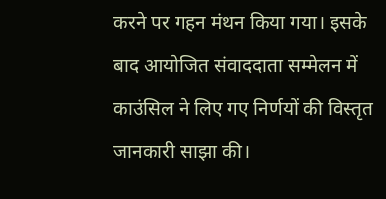करने पर गहन मंथन किया गया। इसके बाद आयोजित संवाददाता सम्मेलन में काउंसिल ने लिए गए निर्णयों की विस्तृत जानकारी साझा की।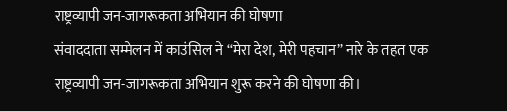राष्ट्रव्यापी जन-जागरूकता अभियान की घोषणा
संवाददाता सम्मेलन में काउंसिल ने “मेरा देश, मेरी पहचान” नारे के तहत एक राष्ट्रव्यापी जन-जागरूकता अभियान शुरू करने की घोषणा की।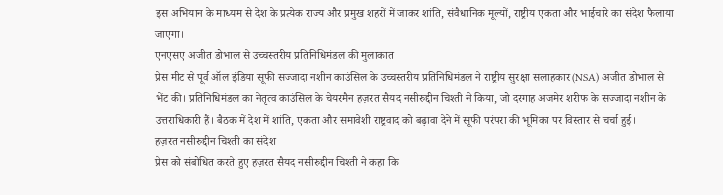इस अभियान के माध्यम से देश के प्रत्येक राज्य और प्रमुख शहरों में जाकर शांति, संवैधानिक मूल्यों, राष्ट्रीय एकता और भाईचारे का संदेश फैलाया जाएगा।
एनएसए अजीत डोभाल से उच्चस्तरीय प्रतिनिधिमंडल की मुलाकात
प्रेस मीट से पूर्व ऑल इंडिया सूफी सज्जादा नशीन काउंसिल के उच्चस्तरीय प्रतिनिधिमंडल ने राष्ट्रीय सुरक्षा सलाहकार (NSA) अजीत डोभाल से भेंट की। प्रतिनिधिमंडल का नेतृत्व काउंसिल के चेयरमैन हज़रत सैयद नसीरुद्दीन चिश्ती ने किया, जो दरगाह अजमेर शरीफ के सज्जादा नशीन के उत्तराधिकारी हैं। बैठक में देश में शांति, एकता और समावेशी राष्ट्रवाद को बढ़ावा देने में सूफी परंपरा की भूमिका पर विस्तार से चर्चा हुई।
हज़रत नसीरुद्दीन चिश्ती का संदेश
प्रेस को संबोधित करते हुए हज़रत सैयद नसीरुद्दीन चिश्ती ने कहा कि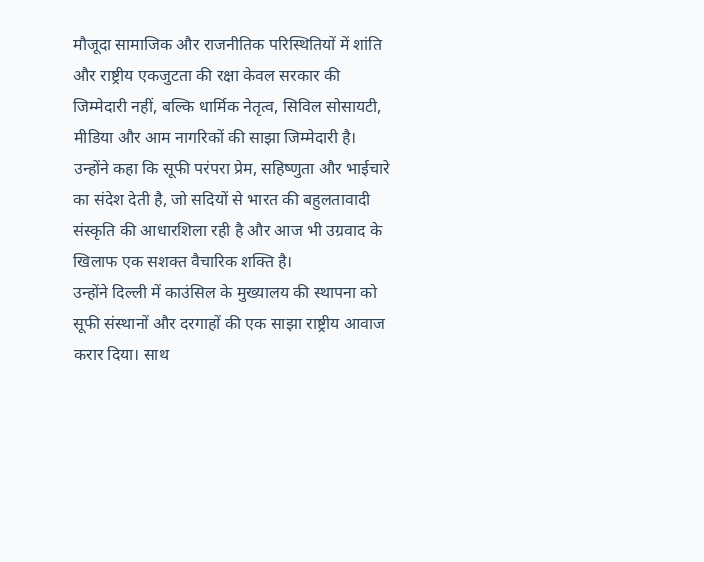मौजूदा सामाजिक और राजनीतिक परिस्थितियों में शांति और राष्ट्रीय एकजुटता की रक्षा केवल सरकार की जिम्मेदारी नहीं, बल्कि धार्मिक नेतृत्व, सिविल सोसायटी, मीडिया और आम नागरिकों की साझा जिम्मेदारी है। उन्होंने कहा कि सूफी परंपरा प्रेम, सहिष्णुता और भाईचारे का संदेश देती है, जो सदियों से भारत की बहुलतावादी संस्कृति की आधारशिला रही है और आज भी उग्रवाद के खिलाफ एक सशक्त वैचारिक शक्ति है।
उन्होंने दिल्ली में काउंसिल के मुख्यालय की स्थापना को सूफी संस्थानों और दरगाहों की एक साझा राष्ट्रीय आवाज करार दिया। साथ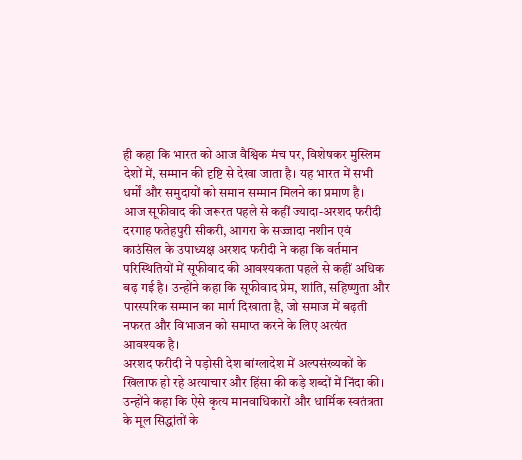ही कहा कि भारत को आज वैश्विक मंच पर, विशेषकर मुस्लिम देशों में, सम्मान की दृष्टि से देखा जाता है। यह भारत में सभी धर्मों और समुदायों को समान सम्मान मिलने का प्रमाण है।
आज सूफीवाद की जरूरत पहले से कहीं ज्यादा-अरशद फरीदी
दरगाह फतेहपुरी सीकरी, आगरा के सज्जादा नशीन एवं काउंसिल के उपाध्यक्ष अरशद फरीदी ने कहा कि वर्तमान परिस्थितियों में सूफीवाद की आवश्यकता पहले से कहीं अधिक बढ़ गई है। उन्होंने कहा कि सूफीवाद प्रेम, शांति, सहिष्णुता और पारस्परिक सम्मान का मार्ग दिखाता है, जो समाज में बढ़ती नफरत और विभाजन को समाप्त करने के लिए अत्यंत आवश्यक है।
अरशद फरीदी ने पड़ोसी देश बांग्लादेश में अल्पसंख्यकों के खिलाफ हो रहे अत्याचार और हिंसा की कड़े शब्दों में निंदा की। उन्होंने कहा कि ऐसे कृत्य मानवाधिकारों और धार्मिक स्वतंत्रता के मूल सिद्धांतों के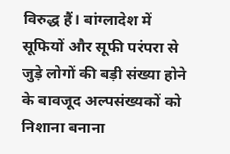विरुद्ध हैं। बांग्लादेश में सूफियों और सूफी परंपरा से जुड़े लोगों की बड़ी संख्या होने के बावजूद अल्पसंख्यकों को निशाना बनाना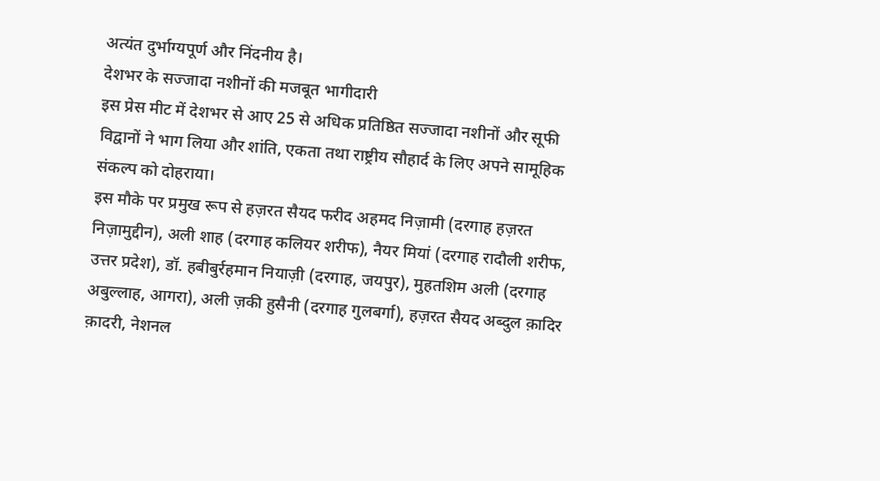अत्यंत दुर्भाग्यपूर्ण और निंदनीय है।
देशभर के सज्जादा नशीनों की मजबूत भागीदारी
इस प्रेस मीट में देशभर से आए 25 से अधिक प्रतिष्ठित सज्जादा नशीनों और सूफी विद्वानों ने भाग लिया और शांति, एकता तथा राष्ट्रीय सौहार्द के लिए अपने सामूहिक संकल्प को दोहराया।
इस मौके पर प्रमुख रूप से हज़रत सैयद फरीद अहमद निज़ामी (दरगाह हज़रत निज़ामुद्दीन), अली शाह (दरगाह कलियर शरीफ), नैयर मियां (दरगाह रादौली शरीफ, उत्तर प्रदेश), डॉ. हबीबुर्रहमान नियाज़ी (दरगाह, जयपुर), मुहतशिम अली (दरगाह अबुल्लाह, आगरा), अली ज़की हुसैनी (दरगाह गुलबर्गा), हज़रत सैयद अब्दुल क़ादिर क़ादरी, नेशनल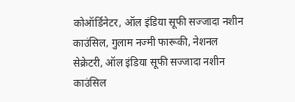कोऑर्डिनेटर, ऑल इंडिया सूफी सज्जादा नशीन काउंसिल, गुलाम नज्मी फारूकी, नेशनल सेक्रेटरी, ऑल इंडिया सूफी सज्जादा नशीन काउंसिल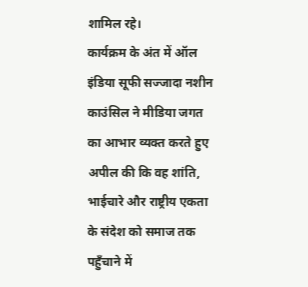शामिल रहे।
कार्यक्रम के अंत में ऑल इंडिया सूफी सज्जादा नशीन काउंसिल ने मीडिया जगत का आभार व्यक्त करते हुए अपील की कि वह शांति, भाईचारे और राष्ट्रीय एकता के संदेश को समाज तक पहुँचाने में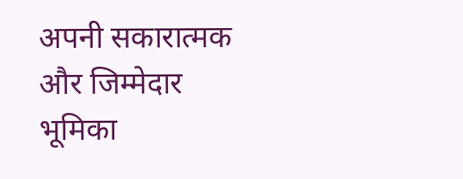अपनी सकारात्मक और जिम्मेदार भूमिका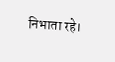निभाता रहे।